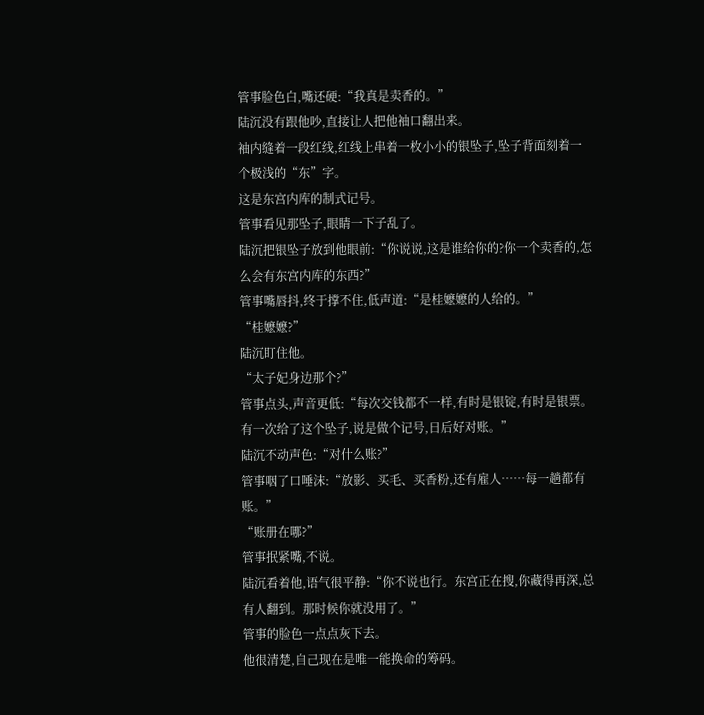管事脸色白,嘴还硬:“我真是卖香的。”
陆沉没有跟他吵,直接让人把他袖口翻出来。
袖内缝着一段红线,红线上串着一枚小小的银坠子,坠子背面刻着一个极浅的“东”字。
这是东宫内库的制式记号。
管事看见那坠子,眼睛一下子乱了。
陆沉把银坠子放到他眼前:“你说说,这是谁给你的?你一个卖香的,怎么会有东宫内库的东西?”
管事嘴唇抖,终于撑不住,低声道:“是桂嬷嬷的人给的。”
“桂嬷嬷?”
陆沉盯住他。
“太子妃身边那个?”
管事点头,声音更低:“每次交钱都不一样,有时是银锭,有时是银票。有一次给了这个坠子,说是做个记号,日后好对账。”
陆沉不动声色:“对什么账?”
管事咽了口唾沫:“放影、买毛、买香粉,还有雇人……每一趟都有账。”
“账册在哪?”
管事抿紧嘴,不说。
陆沉看着他,语气很平静:“你不说也行。东宫正在搜,你藏得再深,总有人翻到。那时候你就没用了。”
管事的脸色一点点灰下去。
他很清楚,自己现在是唯一能换命的筹码。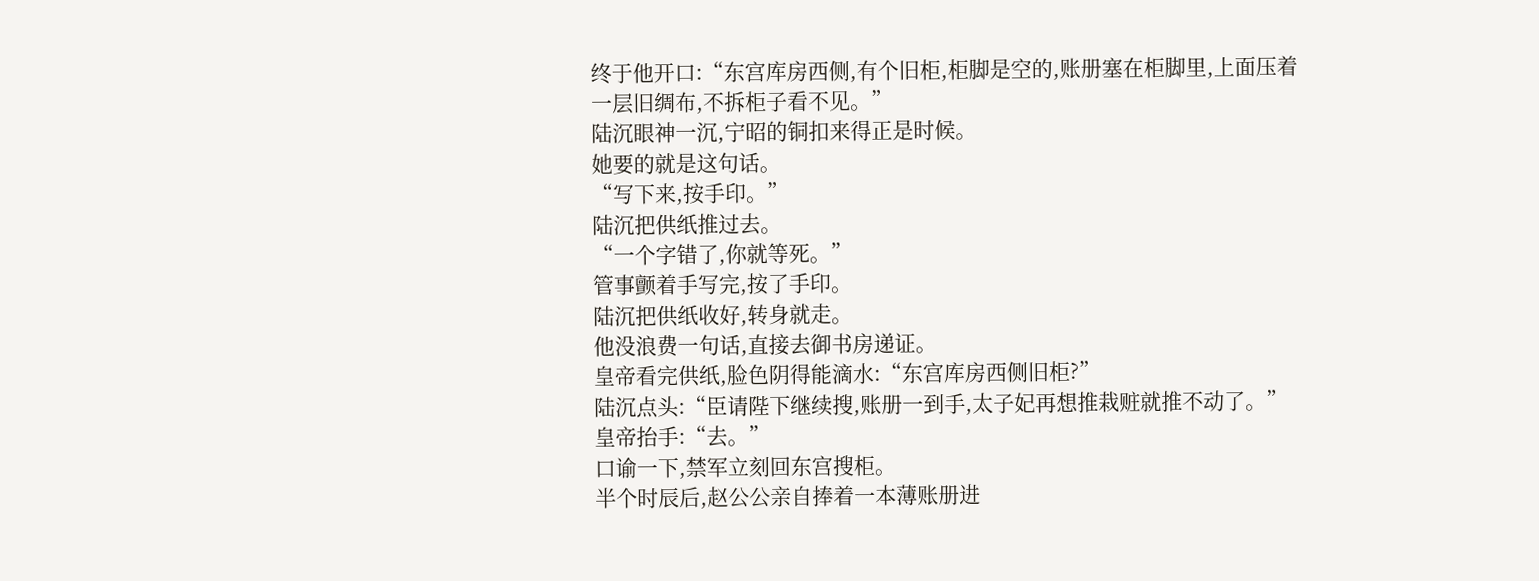终于他开口:“东宫库房西侧,有个旧柜,柜脚是空的,账册塞在柜脚里,上面压着一层旧绸布,不拆柜子看不见。”
陆沉眼神一沉,宁昭的铜扣来得正是时候。
她要的就是这句话。
“写下来,按手印。”
陆沉把供纸推过去。
“一个字错了,你就等死。”
管事颤着手写完,按了手印。
陆沉把供纸收好,转身就走。
他没浪费一句话,直接去御书房递证。
皇帝看完供纸,脸色阴得能滴水:“东宫库房西侧旧柜?”
陆沉点头:“臣请陛下继续搜,账册一到手,太子妃再想推栽赃就推不动了。”
皇帝抬手:“去。”
口谕一下,禁军立刻回东宫搜柜。
半个时辰后,赵公公亲自捧着一本薄账册进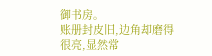御书房。
账册封皮旧,边角却磨得很亮,显然常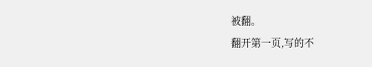被翻。
翻开第一页,写的不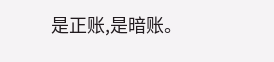是正账,是暗账。